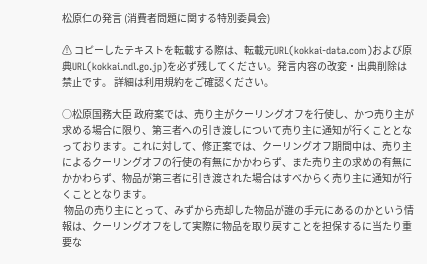松原仁の発言 (消費者問題に関する特別委員会)

⚠ コピーしたテキストを転載する際は、転載元URL(kokkai-data.com)および原典URL(kokkai.ndl.go.jp)を必ず残してください。発言内容の改変・出典削除は禁止です。 詳細は利用規約をご確認ください。

○松原国務大臣 政府案では、売り主がクーリングオフを行使し、かつ売り主が求める場合に限り、第三者への引き渡しについて売り主に通知が行くこととなっております。これに対して、修正案では、クーリングオフ期間中は、売り主によるクーリングオフの行使の有無にかかわらず、また売り主の求めの有無にかかわらず、物品が第三者に引き渡された場合はすべからく売り主に通知が行くこととなります。
 物品の売り主にとって、みずから売却した物品が誰の手元にあるのかという情報は、クーリングオフをして実際に物品を取り戻すことを担保するに当たり重要な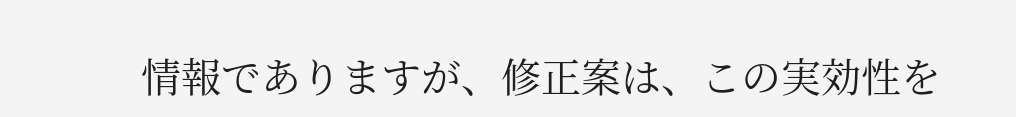情報でありますが、修正案は、この実効性を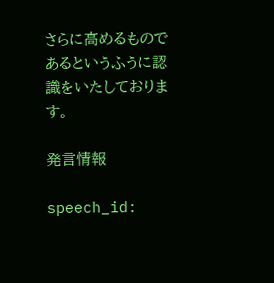さらに高めるものであるというふうに認識をいたしております。

発言情報

speech_id: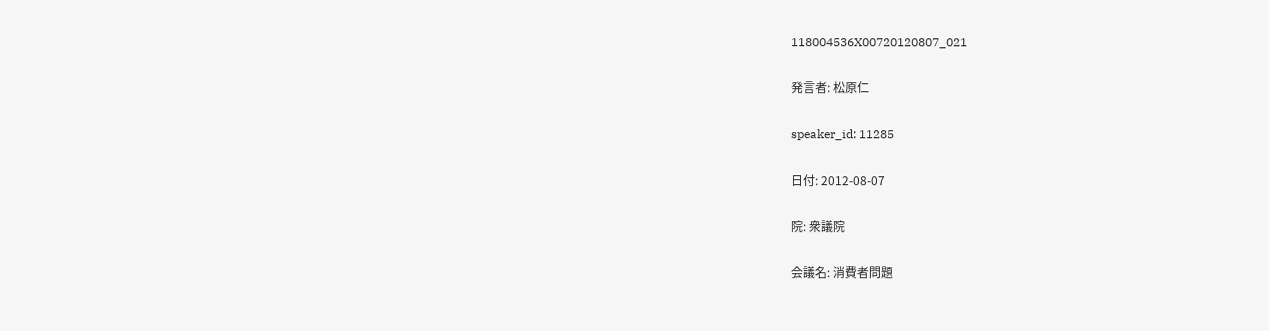118004536X00720120807_021

発言者: 松原仁

speaker_id: 11285

日付: 2012-08-07

院: 衆議院

会議名: 消費者問題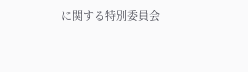に関する特別委員会